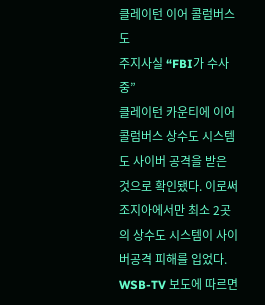클레이턴 이어 콜럼버스도
주지사실 “FBI가 수사 중”
클레이턴 카운티에 이어 콜럼버스 상수도 시스템도 사이버 공격을 받은 것으로 확인됐다. 이로써 조지아에서만 최소 2곳의 상수도 시스템이 사이버공격 피해를 입었다.
WSB-TV 보도에 따르면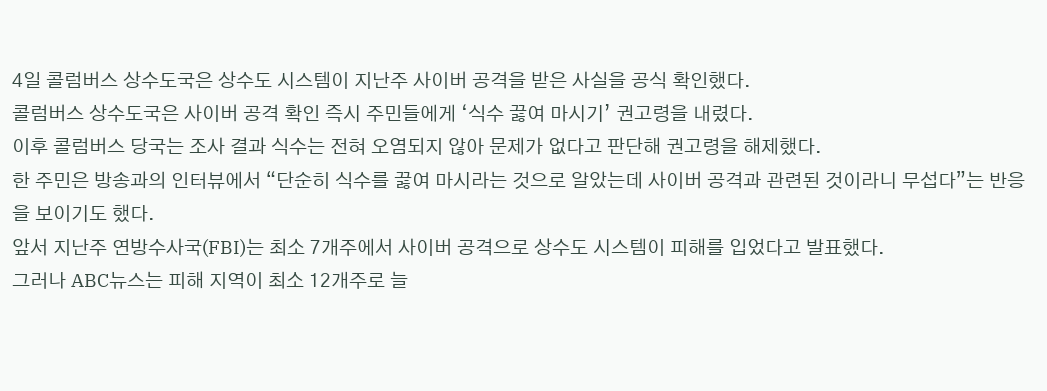4일 콜럼버스 상수도국은 상수도 시스템이 지난주 사이버 공격을 받은 사실을 공식 확인했다.
콜럼버스 상수도국은 사이버 공격 확인 즉시 주민들에게 ‘식수 끓여 마시기’ 권고령을 내렸다.
이후 콜럼버스 당국는 조사 결과 식수는 전혀 오염되지 않아 문제가 없다고 판단해 권고령을 해제했다.
한 주민은 방송과의 인터뷰에서 “단순히 식수를 끓여 마시라는 것으로 알았는데 사이버 공격과 관련된 것이라니 무섭다”는 반응을 보이기도 했다.
앞서 지난주 연방수사국(FBI)는 최소 7개주에서 사이버 공격으로 상수도 시스템이 피해를 입었다고 발표했다.
그러나 ABC뉴스는 피해 지역이 최소 12개주로 늘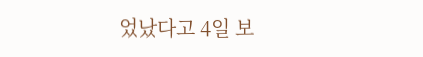었났다고 4일 보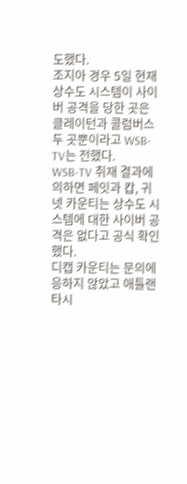도했다.
조지아 경우 5일 현재 상수도 시스템이 사이버 공격을 당한 곳은 클레이턴과 콜럼버스 두 곳뿐이라고 WSB-TV는 전했다.
WSB-TV 취재 결과에 의하면 페잇과 캅, 귀넷 카운티는 상수도 시스템에 대한 사이버 공격은 없다고 공식 확인했다.
디캡 카운티는 문의에 응하지 않았고 애틀랜타시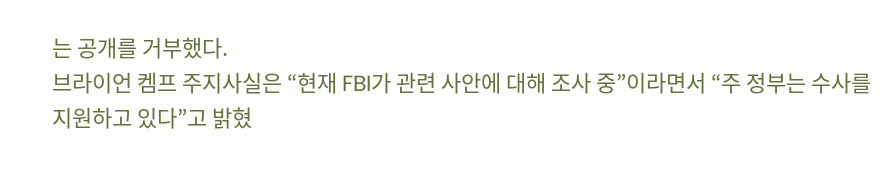는 공개를 거부했다.
브라이언 켐프 주지사실은 “현재 FBI가 관련 사안에 대해 조사 중”이라면서 “주 정부는 수사를 지원하고 있다”고 밝혔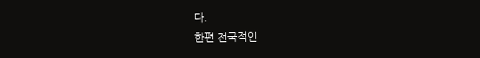다.
한편 전국적인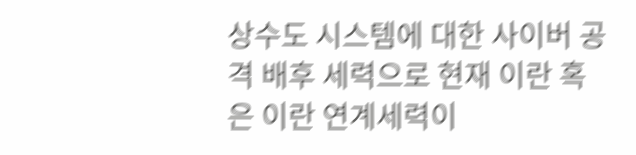상수도 시스템에 대한 사이버 공격 배후 세력으로 현재 이란 혹은 이란 연계세력이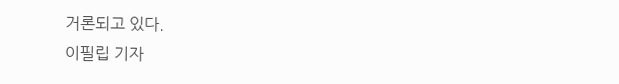거론되고 있다.
이필립 기자